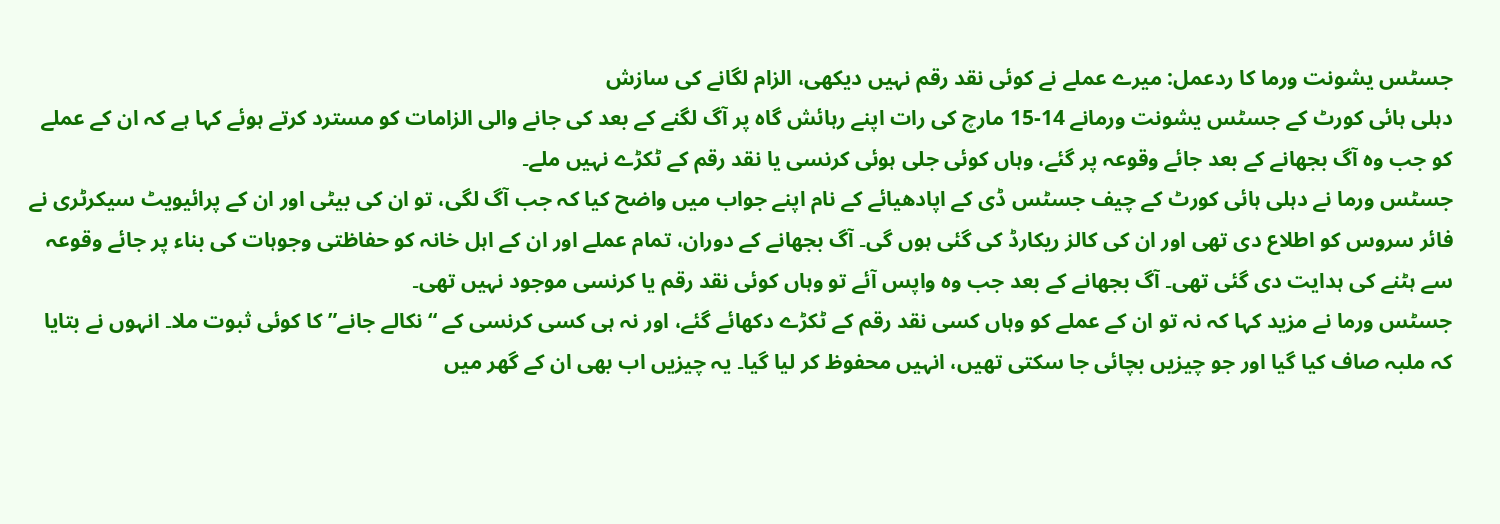جسٹس یشونت ورما کا ردعمل: میرے عملے نے کوئی نقد رقم نہیں دیکھی، الزام لگانے کی سازش
دہلی ہائی کورٹ کے جسٹس یشونت ورمانے 14-15 مارچ کی رات اپنے رہائش گاہ پر آگ لگنے کے بعد کی جانے والی الزامات کو مسترد کرتے ہوئے کہا ہے کہ ان کے عملے کو جب وہ آگ بجھانے کے بعد جائے وقوعہ پر گئے، وہاں کوئی جلی ہوئی کرنسی یا نقد رقم کے ٹکڑے نہیں ملے۔
جسٹس ورما نے دہلی ہائی کورٹ کے چیف جسٹس ڈی کے اپادھیائے کے نام اپنے جواب میں واضح کیا کہ جب آگ لگی، تو ان کی بیٹی اور ان کے پرائیویٹ سیکرٹری نے فائر سروس کو اطلاع دی تھی اور ان کی کالز ریکارڈ کی گئی ہوں گی۔ آگ بجھانے کے دوران، تمام عملے اور ان کے اہل خانہ کو حفاظتی وجوہات کی بناء پر جائے وقوعہ سے ہٹنے کی ہدایت دی گئی تھی۔ آگ بجھانے کے بعد جب وہ واپس آئے تو وہاں کوئی نقد رقم یا کرنسی موجود نہیں تھی۔
جسٹس ورما نے مزید کہا کہ نہ تو ان کے عملے کو وہاں کسی نقد رقم کے ٹکڑے دکھائے گئے، اور نہ ہی کسی کرنسی کے “نکالے جانے” کا کوئی ثبوت ملا۔ انہوں نے بتایا کہ ملبہ صاف کیا گیا اور جو چیزیں بچائی جا سکتی تھیں، انہیں محفوظ کر لیا گیا۔ یہ چیزیں اب بھی ان کے گھر میں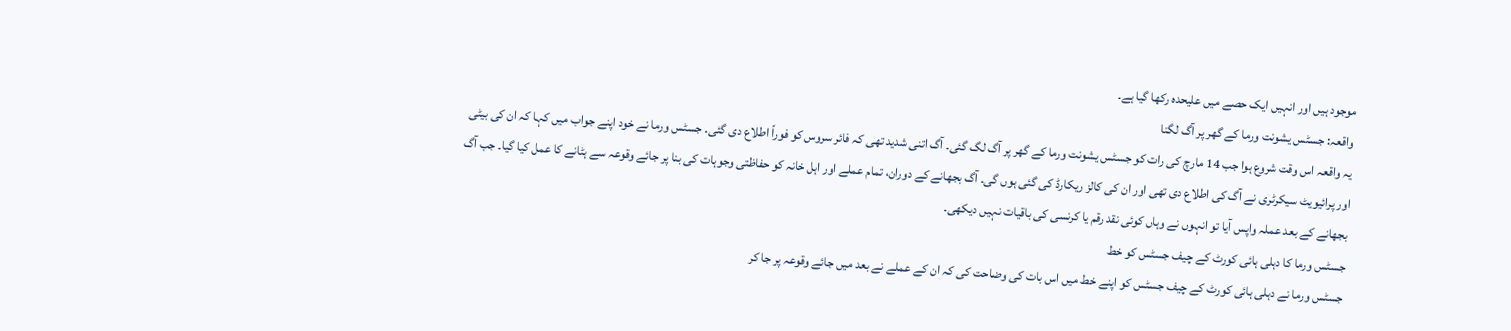موجود ہیں اور انہیں ایک حصے میں علیحدہ رکھا گیا ہے۔
واقعہ: جسٹس یشونت ورما کے گھر پر آگ لگنا
یہ واقعہ اس وقت شروع ہوا جب 14 مارچ کی رات کو جسٹس یشونت ورما کے گھر پر آگ لگ گئی۔ آگ اتنی شدید تھی کہ فائر سروس کو فوراً اطلاع دی گئی۔ جسٹس ورما نے خود اپنے جواب میں کہا کہ ان کی بیٹی اور پرائیویٹ سیکرٹری نے آگ کی اطلاع دی تھی اور ان کی کالز ریکارڈ کی گئی ہوں گی۔ آگ بجھانے کے دوران، تمام عملے اور اہل خانہ کو حفاظتی وجوہات کی بنا پر جائے وقوعہ سے ہٹانے کا عمل کیا گیا۔ جب آگ بجھانے کے بعد عملہ واپس آیا تو انہوں نے وہاں کوئی نقد رقم یا کرنسی کی باقیات نہیں دیکھی۔
جسٹس ورما کا دہلی ہائی کورٹ کے چیف جسٹس کو خط
جسٹس ورما نے دہلی ہائی کورٹ کے چیف جسٹس کو اپنے خط میں اس بات کی وضاحت کی کہ ان کے عملے نے بعد میں جائے وقوعہ پر جا کر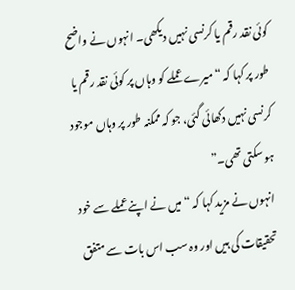کوئی نقد رقم یا کرنسی نہیں دیکھی۔ انہوں نے واضح طور پر کہا کہ “میرے عملے کو وہاں پر کوئی نقد رقم یا کرنسی نہیں دکھائی گئی، جو کہ ممکنہ طور پر وہاں موجود ہو سکتی تھی۔”
انہوں نے مزید کہا کہ “میں نے اپنے عملے سے خود تحقیقات کی ہیں اور وہ سب اس بات سے متفق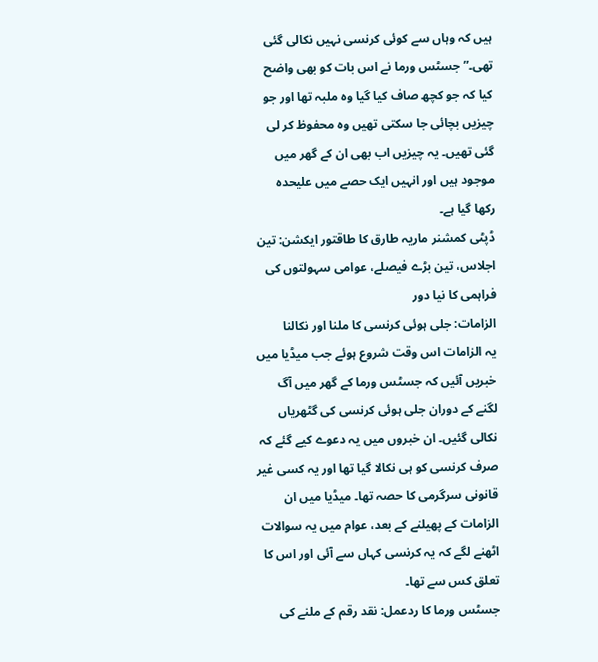ہیں کہ وہاں سے کوئی کرنسی نہیں نکالی گئی تھی۔” جسٹس ورما نے اس بات کو بھی واضح کیا کہ جو کچھ صاف کیا گیا وہ ملبہ تھا اور جو چیزیں بچائی جا سکتی تھیں وہ محفوظ کر لی گئی تھیں۔ یہ چیزیں اب بھی ان کے گھر میں موجود ہیں اور انہیں ایک حصے میں علیحدہ رکھا گیا ہے۔
ڈپٹی کمشنر ماریہ طارق کا طاقتور ایکشن: تین اجلاس، تین بڑے فیصلے، عوامی سہولتوں کی فراہمی کا نیا دور
الزامات: جلی ہوئی کرنسی کا ملنا اور نکالنا
یہ الزامات اس وقت شروع ہوئے جب میڈیا میں خبریں آئیں کہ جسٹس ورما کے گھر میں آگ لگنے کے دوران جلی ہوئی کرنسی کی گٹھریاں نکالی گئیں۔ ان خبروں میں یہ دعوے کیے گئے کہ صرف کرنسی کو ہی نکالا گیا تھا اور یہ کسی غیر قانونی سرگرمی کا حصہ تھا۔ میڈیا میں ان الزامات کے پھیلنے کے بعد، عوام میں یہ سوالات اٹھنے لگے کہ یہ کرنسی کہاں سے آئی اور اس کا تعلق کس سے تھا۔
جسٹس ورما کا ردعمل: نقد رقم کے ملنے کی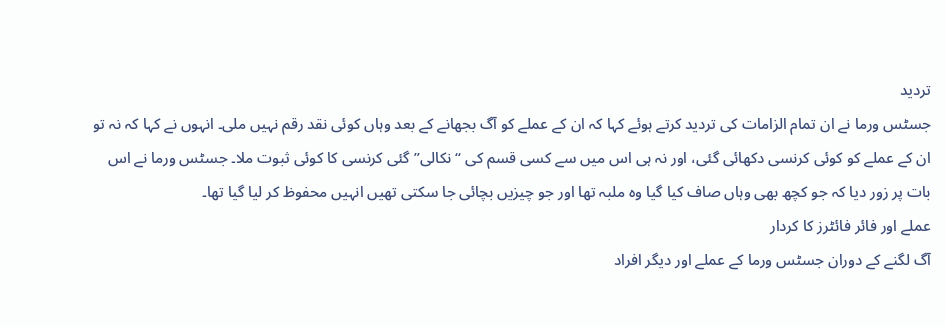تردید
جسٹس ورما نے ان تمام الزامات کی تردید کرتے ہوئے کہا کہ ان کے عملے کو آگ بجھانے کے بعد وہاں کوئی نقد رقم نہیں ملی۔ انہوں نے کہا کہ نہ تو ان کے عملے کو کوئی کرنسی دکھائی گئی، اور نہ ہی اس میں سے کسی قسم کی “نکالی” گئی کرنسی کا کوئی ثبوت ملا۔ جسٹس ورما نے اس بات پر زور دیا کہ جو کچھ بھی وہاں صاف کیا گیا وہ ملبہ تھا اور جو چیزیں بچائی جا سکتی تھیں انہیں محفوظ کر لیا گیا تھا۔
عملے اور فائر فائٹرز کا کردار
آگ لگنے کے دوران جسٹس ورما کے عملے اور دیگر افراد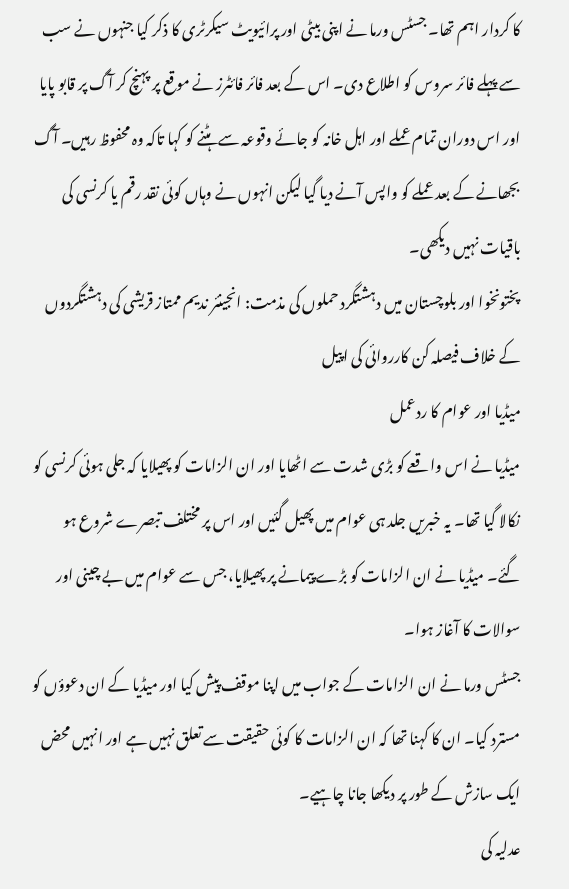کا کردار اہم تھا۔ جسٹس ورما نے اپنی بیٹی اور پرائیویٹ سیکرٹری کا ذکر کیا جنہوں نے سب سے پہلے فائر سروس کو اطلاع دی۔ اس کے بعد فائر فائٹرز نے موقع پر پہنچ کر آگ پر قابو پایا اور اس دوران تمام عملے اور اہل خانہ کو جائے وقوعہ سے ہٹنے کو کہا تاکہ وہ محفوظ رہیں۔ آگ بجھانے کے بعد عملے کو واپس آنے دیا گیا لیکن انہوں نے وہاں کوئی نقد رقم یا کرنسی کی باقیات نہیں دیکھی۔
پختونخوا اور بلوچستان میں دہشتگرد حملوں کی مذمت: انجینئر ندیم ممتاز قریشی کی دہشتگردوں کے خلاف فیصلہ کن کارروائی کی اپیل
میڈیا اور عوام کا ردعمل
میڈیا نے اس واقعے کو بڑی شدت سے اٹھایا اور ان الزامات کو پھیلایا کہ جلی ہوئی کرنسی کو نکالا گیا تھا۔ یہ خبریں جلد ہی عوام میں پھیل گئیں اور اس پر مختلف تبصرے شروع ہو گئے۔ میڈیا نے ان الزامات کو بڑے پیمانے پر پھیلایا، جس سے عوام میں بے چینی اور سوالات کا آغاز ہوا۔
جسٹس ورما نے ان الزامات کے جواب میں اپنا موقف پیش کیا اور میڈیا کے ان دعوؤں کو مسترد کیا۔ ان کا کہنا تھا کہ ان الزامات کا کوئی حقیقت سے تعلق نہیں ہے اور انہیں محض ایک سازش کے طور پر دیکھا جانا چاہیے۔
عدلیہ کی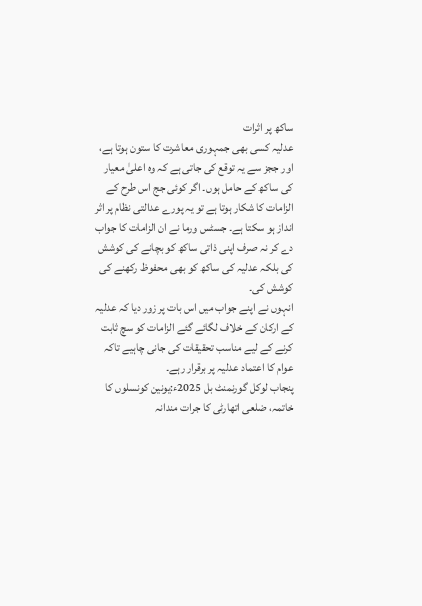ساکھ پر اثرات
عدلیہ کسی بھی جمہوری معاشرت کا ستون ہوتا ہے، اور ججز سے یہ توقع کی جاتی ہے کہ وہ اعلیٰ معیار کی ساکھ کے حامل ہوں۔ اگر کوئی جج اس طرح کے الزامات کا شکار ہوتا ہے تو یہ پورے عدالتی نظام پر اثر انداز ہو سکتا ہے۔ جسٹس ورما نے ان الزامات کا جواب دے کر نہ صرف اپنی ذاتی ساکھ کو بچانے کی کوشش کی بلکہ عدلیہ کی ساکھ کو بھی محفوظ رکھنے کی کوشش کی۔
انہوں نے اپنے جواب میں اس بات پر زور دیا کہ عدلیہ کے ارکان کے خلاف لگائے گئے الزامات کو سچ ثابت کرنے کے لیے مناسب تحقیقات کی جانی چاہیے تاکہ عوام کا اعتماد عدلیہ پر برقرار رہے۔
پنجاب لوکل گورنمنٹ بل 2025ء:یونین کونسلوں کا خاتمہ، ضلعی اتھارٹی کا جرات مندانہ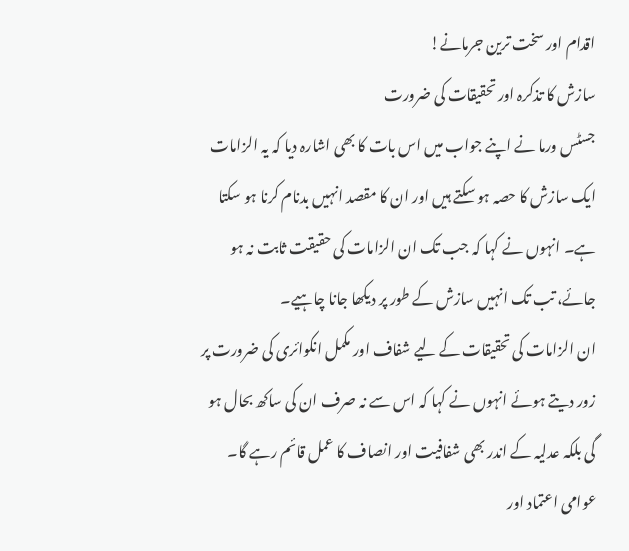اقدام اور سخت ترین جرمانے!
سازش کا تذکرہ اور تحقیقات کی ضرورت
جسٹس ورما نے اپنے جواب میں اس بات کا بھی اشارہ دیا کہ یہ الزامات ایک سازش کا حصہ ہو سکتے ہیں اور ان کا مقصد انہیں بدنام کرنا ہو سکتا ہے۔ انہوں نے کہا کہ جب تک ان الزامات کی حقیقت ثابت نہ ہو جائے، تب تک انہیں سازش کے طور پر دیکھا جانا چاہیے۔
ان الزامات کی تحقیقات کے لیے شفاف اور مکمل انکوائری کی ضرورت پر زور دیتے ہوئے انہوں نے کہا کہ اس سے نہ صرف ان کی ساکھ بحال ہو گی بلکہ عدلیہ کے اندر بھی شفافیت اور انصاف کا عمل قائم رہے گا۔
عوامی اعتماد اور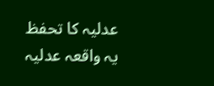عدلیہ کا تحفظ
یہ واقعہ عدلیہ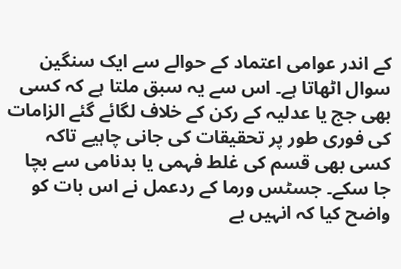کے اندر عوامی اعتماد کے حوالے سے ایک سنگین سوال اٹھاتا ہے۔ اس سے یہ سبق ملتا ہے کہ کسی بھی جج یا عدلیہ کے رکن کے خلاف لگائے گئے الزامات کی فوری طور پر تحقیقات کی جانی چاہیے تاکہ کسی بھی قسم کی غلط فہمی یا بدنامی سے بچا جا سکے۔ جسٹس ورما کے ردعمل نے اس بات کو واضح کیا کہ انہیں بے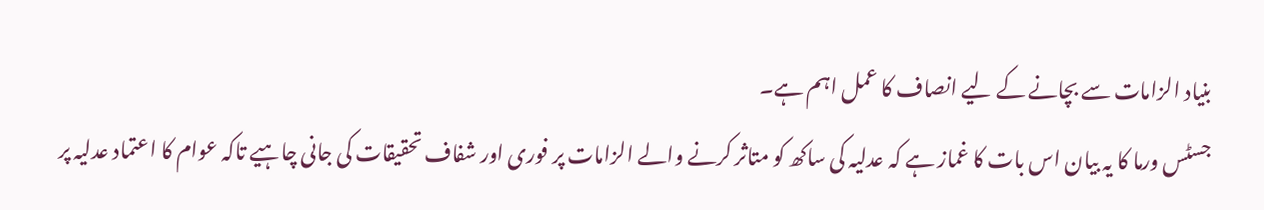بنیاد الزامات سے بچانے کے لیے انصاف کا عمل اہم ہے۔
جسٹس ورما کا یہ بیان اس بات کا غماز ہے کہ عدلیہ کی ساکھ کو متاثر کرنے والے الزامات پر فوری اور شفاف تحقیقات کی جانی چاہیے تاکہ عوام کا اعتماد عدلیہ پر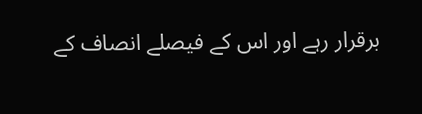برقرار رہے اور اس کے فیصلے انصاف کے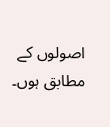اصولوں کے مطابق ہوں۔